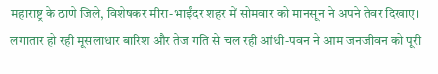महाराष्ट्र के ठाणे जिले, विशेषकर मीरा-भाईंदर शहर में सोमवार को मानसून ने अपने तेवर दिखाए। लगातार हो रही मूसलाधार बारिश और तेज गति से चल रही आंधी-पवन ने आम जनजीवन को पूरी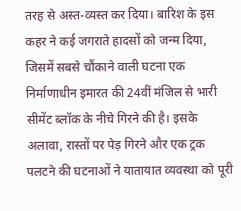तरह से अस्त-व्यस्त कर दिया। बारिश के इस कहर ने कई जगराते हादसों को जन्म दिया, जिसमें सबसे चौंकाने वाली घटना एक निर्माणाधीन इमारत की 24वीं मंजिल से भारी सीमेंट ब्लॉक के नीचे गिरने की है। इसके अलावा, रास्तों पर पेड़ गिरने और एक ट्रक पलटने की घटनाओं ने यातायात व्यवस्था को पूरी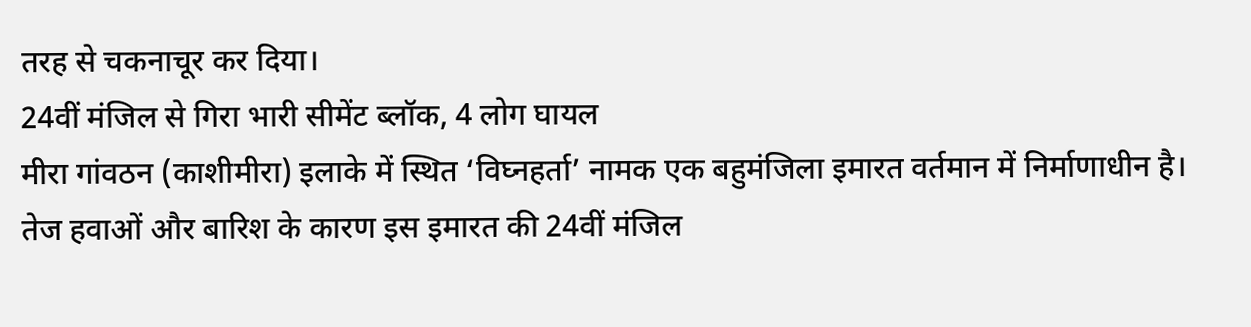तरह से चकनाचूर कर दिया।
24वीं मंजिल से गिरा भारी सीमेंट ब्लॉक, 4 लोग घायल
मीरा गांवठन (काशीमीरा) इलाके में स्थित ‘विघ्नहर्ता’ नामक एक बहुमंजिला इमारत वर्तमान में निर्माणाधीन है। तेज हवाओं और बारिश के कारण इस इमारत की 24वीं मंजिल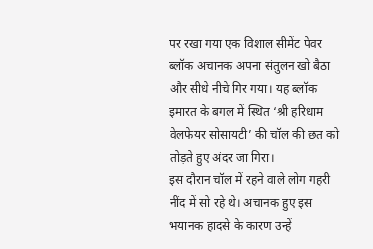पर रखा गया एक विशाल सीमेंट पेवर ब्लॉक अचानक अपना संतुलन खो बैठा और सीधे नीचे गिर गया। यह ब्लॉक इमारत के बगल में स्थित ‘श्री हरिधाम वेलफेयर सोसायटी’ की चॉल की छत को तोड़ते हुए अंदर जा गिरा।
इस दौरान चॉल में रहने वाले लोग गहरी नींद में सो रहे थे। अचानक हुए इस भयानक हादसे के कारण उन्हें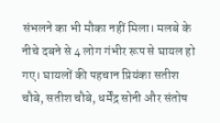संभलने का भी मौका नहीं मिला। मलबे के नीचे दबने से 4 लोग गंभीर रूप से घायल हो गए। घायलों की पहचान प्रियंका सतीश चौबे, सतीश चौबे, धर्मेंद्र सोनी और संतोष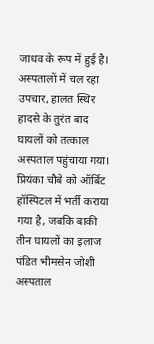जाधव के रूप में हुई है।
अस्पतालों में चल रहा उपचार, हालत स्थिर
हादसे के तुरंत बाद घायलों को तत्काल अस्पताल पहुंचाया गया। प्रियंका चौबे को ऑर्बिट हॉस्पिटल में भर्ती कराया गया है, जबकि बाकी तीन घायलों का इलाज पंडित भीमसेन जोशी अस्पताल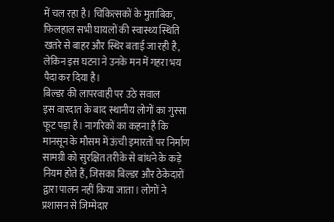में चल रहा है। चिकित्सकों के मुताबिक, फिलहाल सभी घायलों की स्वास्थ्य स्थिति खतरे से बाहर और स्थिर बताई जा रही है, लेकिन इस घटना ने उनके मन में गहरा भय पैदा कर दिया है।
बिल्डर की लापरवाही पर उठे सवाल
इस वारदात के बाद स्थानीय लोगों का गुस्सा फूट पड़ा है। नागरिकों का कहना है कि मानसून के मौसम में ऊंची इमारतों पर निर्माण सामग्री को सुरक्षित तरीके से बांधने के कड़े नियम होते हैं, जिसका बिल्डर और ठेकेदारों द्वारा पालन नहीं किया जाता। लोगों ने प्रशासन से जिम्मेदार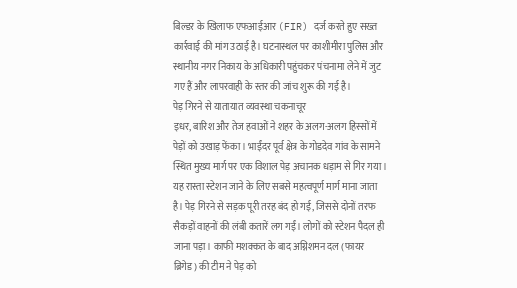बिल्डर के खिलाफ एफआईआर (FIR) दर्ज करते हुए सख्त कार्रवाई की मांग उठाई है। घटनास्थल पर काशीमीरा पुलिस और स्थानीय नगर निकाय के अधिकारी पहुंचकर पंचनामा लेने में जुट गए हैं और लापरवाही के स्तर की जांच शुरू की गई है।
पेड़ गिरने से यातायात व्यवस्था चकनाचूर
इधर, बारिश और तेज हवाओं ने शहर के अलग-अलग हिस्सों में पेड़ों को उखाड़ फेंका। भाईंदर पूर्व क्षेत्र के गोडदेव गांव के सामने स्थित मुख्य मार्ग पर एक विशाल पेड़ अचानक धड़ाम से गिर गया। यह रास्ता स्टेशन जाने के लिए सबसे महत्वपूर्ण मार्ग माना जाता है। पेड़ गिरने से सड़क पूरी तरह बंद हो गई, जिससे दोनों तरफ सैकड़ों वाहनों की लंबी कतारें लग गईं। लोगों को स्टेशन पैदल ही जाना पड़ा। काफी मशक्कत के बाद अग्निशमन दल (फायर ब्रिगेड) की टीम ने पेड़ को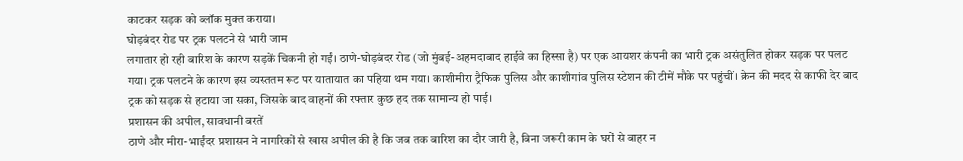काटकर सड़क को ब्लॉक मुक्त कराया।
घोड़बंदर रोड पर ट्रक पलटने से भारी जाम
लगातार हो रही बारिश के कारण सड़कें चिकनी हो गईं। ठाणे-घोड़बंदर रोड (जो मुंबई-अहमदाबाद हाईवे का हिस्सा है) पर एक आयशर कंपनी का भारी ट्रक असंतुलित होकर सड़क पर पलट गया। ट्रक पलटने के कारण इस व्यस्ततम रूट पर यातायात का पहिया थम गया। काशीमीरा ट्रैफिक पुलिस और काशीगांव पुलिस स्टेशन की टीमें मौके पर पहुंचीं। क्रेन की मदद से काफी देर बाद ट्रक को सड़क से हटाया जा सका, जिसके बाद वाहनों की रफ्तार कुछ हद तक सामान्य हो पाई।
प्रशासन की अपील, सावधानी बरतें
ठाणे और मीरा-भाईंदर प्रशासन ने नागरिकों से खास अपील की है कि जब तक बारिश का दौर जारी है, बिना जरूरी काम के घरों से बाहर न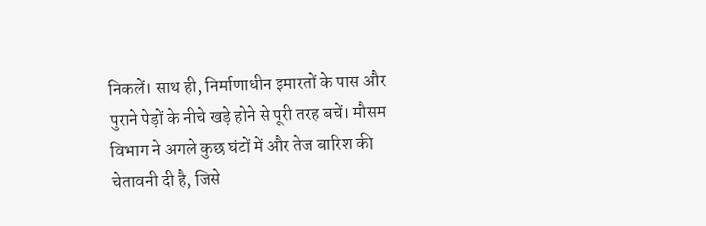निकलें। साथ ही, निर्माणाधीन इमारतों के पास और पुराने पेड़ों के नीचे खड़े होने से पूरी तरह बचें। मौसम विभाग ने अगले कुछ घंटों में और तेज बारिश की चेतावनी दी है, जिसे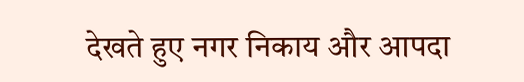देखते हुए नगर निकाय और आपदा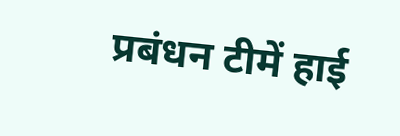प्रबंधन टीमें हाई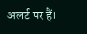अलर्ट पर हैं।